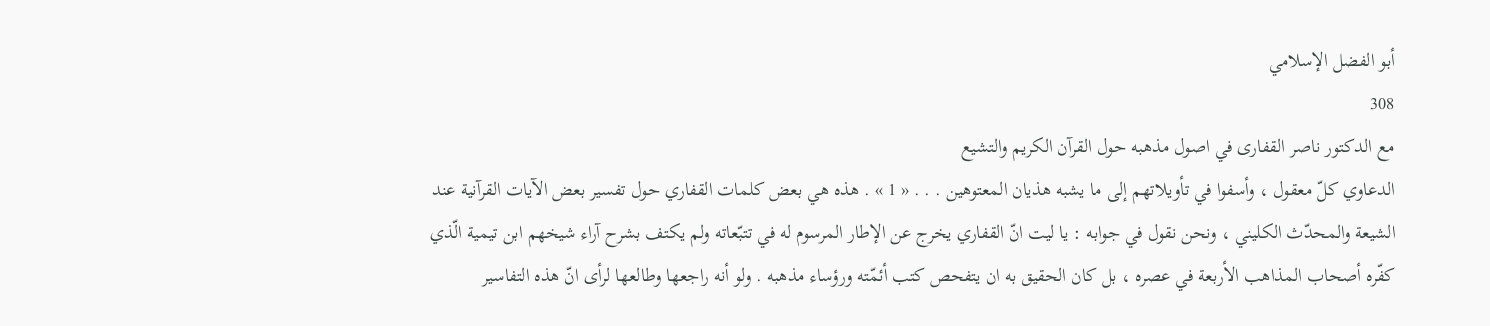أبو الفضل الإسلامي
308
مع الدكتور ناصر القفارى في اصول مذهبه حول القرآن الكريم والتشيع
الدعاوي كلّ معقول ، وأسفوا في تأويلاتهم إلى ما يشبه هذيان المعتوهين . . . « 1 » . هذه هي بعض كلمات القفاري حول تفسير بعض الآيات القرآنية عند الشيعة والمحدّث الكليني ، ونحن نقول في جوابه : يا ليت انّ القفاري يخرج عن الإطار المرسوم له في تتبّعاته ولم يكتف بشرح آراء شيخهم ابن تيمية الّذي كفّره أصحاب المذاهب الأربعة في عصره ، بل كان الحقيق به ان يتفحص كتب أئمّته ورؤساء مذهبه . ولو أنه راجعها وطالعها لرأى انّ هذه التفاسير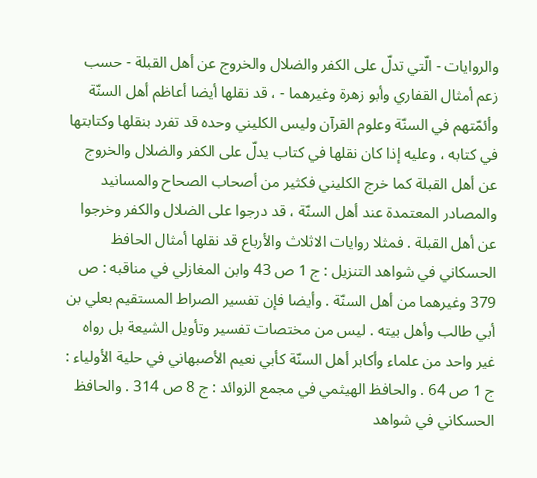والروايات - الّتي تدلّ على الكفر والضلال والخروج عن أهل القبلة - حسب زعم أمثال القفاري وأبو زهرة وغيرهما - ، قد نقلها أيضا أعاظم أهل السنّة وأئمّتهم في السنّة وعلوم القرآن وليس الكليني وحده قد تفرد بنقلها وكتابتها في كتابه ، وعليه إذا كان نقلها في كتاب يدلّ على الكفر والضلال والخروج عن أهل القبلة كما خرج الكليني فكثير من أصحاب الصحاح والمسانيد والمصادر المعتمدة عند أهل السنّة ، قد درجوا على الضلال والكفر وخرجوا عن أهل القبلة . فمثلا روايات الاثلاث والأرباع قد نقلها أمثال الحافظ الحسكاني في شواهد التنزيل : ج 1 ص 43 وابن المغازلي في مناقبه : ص 379 وغيرهما من أهل السنّة . وأيضا فإن تفسير الصراط المستقيم بعلي بن أبي طالب وأهل بيته . ليس من مختصات تفسير وتأويل الشيعة بل رواه غير واحد من علماء وأكابر أهل السنّة كأبي نعيم الأصبهاني في حلية الأولياء : ج 1 ص 64 . والحافظ الهيثمي في مجمع الزوائد : ج 8 ص 314 . والحافظ الحسكاني في شواهد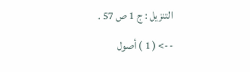التنزيل : ج 1 ص 57 .
--> ( 1 ) أصول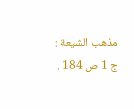مذهب الشيعة : ج 1 ص 184 .